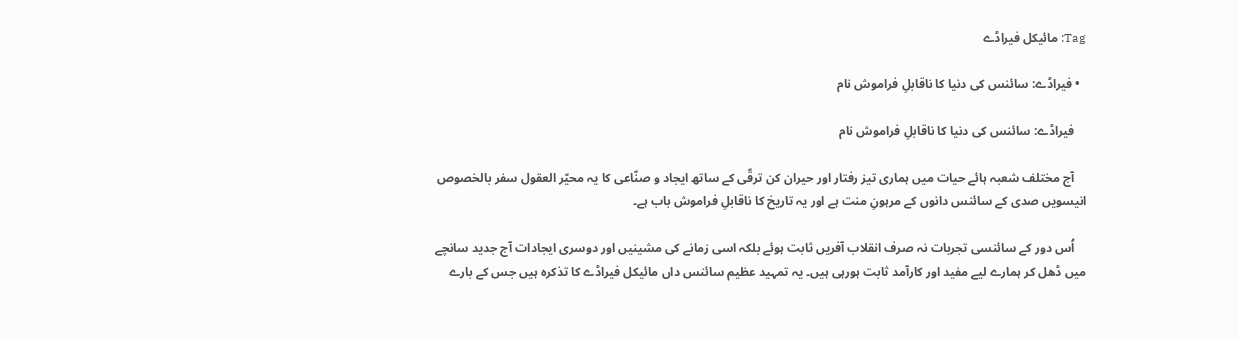Tag: مائیکل فیراڈے

  • فیراڈے: سائنس کی دنیا کا ناقابلِ فراموش نام

    فیراڈے: سائنس کی دنیا کا ناقابلِ فراموش نام

    آج مختلف شعبہ ہائے حیات میں ہماری تیز رفتار اور حیران کن ترقّی کے ساتھ ایجاد و صنّاعی کا یہ محیّر العقول سفر بالخصوص انیسویں صدی کے سائنس دانوں کے مرہونِ منت ہے اور یہ تاریخ کا ناقابلِ فراموش باب ہے۔

    اُس دور کے سائنسی تجربات نہ صرف انقلاب آفریں ثابت ہوئے بلکہ اسی زمانے کی مشینیں اور دوسری ایجادات آج جدید سانچے میں‌‌ ڈھل کر ہمارے لیے مفید اور کارآمد ثابت ہورہی ہیں۔ یہ تمہید عظیم سائنس داں مائیکل فیراڈے کا تذکرہ ہیں جس کے بارے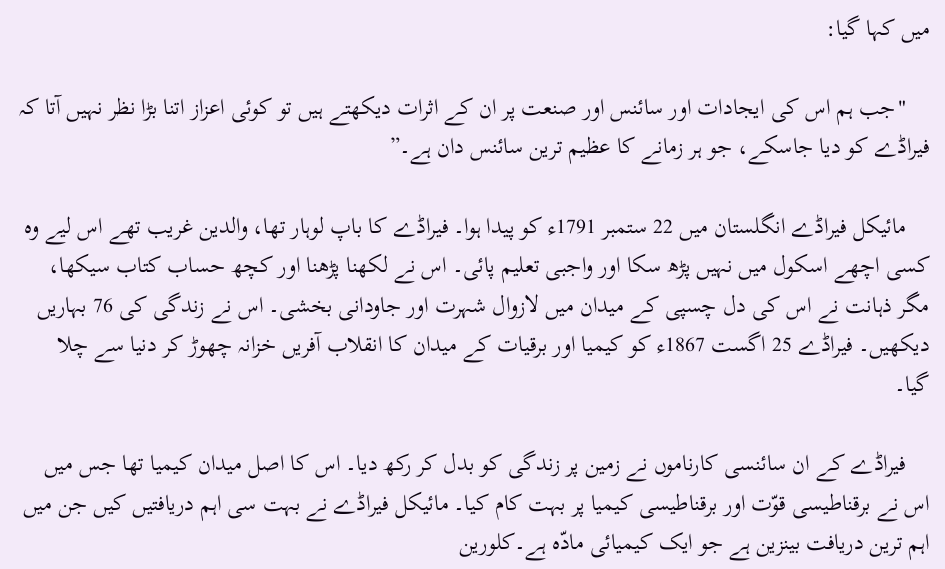میں کہا گیا:

    "جب ہم اس کی ایجادات اور سائنس اور صنعت پر ان کے اثرات دیکھتے ہیں تو کوئی اعزاز اتنا بڑا نظر نہیں آتا کہ فیراڈے کو دیا جاسکے، جو ہر زمانے کا عظیم ترین سائنس دان ہے۔”

    مائیکل فیراڈے انگلستان میں 22 ستمبر 1791ء کو پیدا ہوا۔ فیراڈے کا باپ لوہار تھا، والدین غریب تھے اس لیے وہ کسی اچھے اسکول میں نہیں پڑھ سکا اور واجبی تعلیم پائی۔ اس نے لکھنا پڑھنا اور کچھ حساب کتاب سیکھا، مگر ذہانت نے اس کی دل چسپی کے میدان میں لازوال شہرت اور جاودانی بخشی۔ اس نے زندگی کی 76 بہاریں دیکھیں۔ فیراڈے 25 اگست 1867ء کو کیمیا اور برقیات کے میدان کا انقلاب آفریں خزانہ چھوڑ کر دنیا سے چلا گیا۔

    فیراڈے کے ان سائنسی کارناموں نے زمین پر زندگی کو بدل کر رکھ دیا۔ اس کا اصل میدان کیمیا تھا جس میں اس نے برقناطیسی قوّت اور برقناطیسی کیمیا پر بہت کام کیا۔ مائیکل فیراڈے نے بہت سی اہم دریافتیں کیں جن میں اہم ترین دریافت بینزین ہے جو ایک کیمیائی مادّہ ہے۔کلورین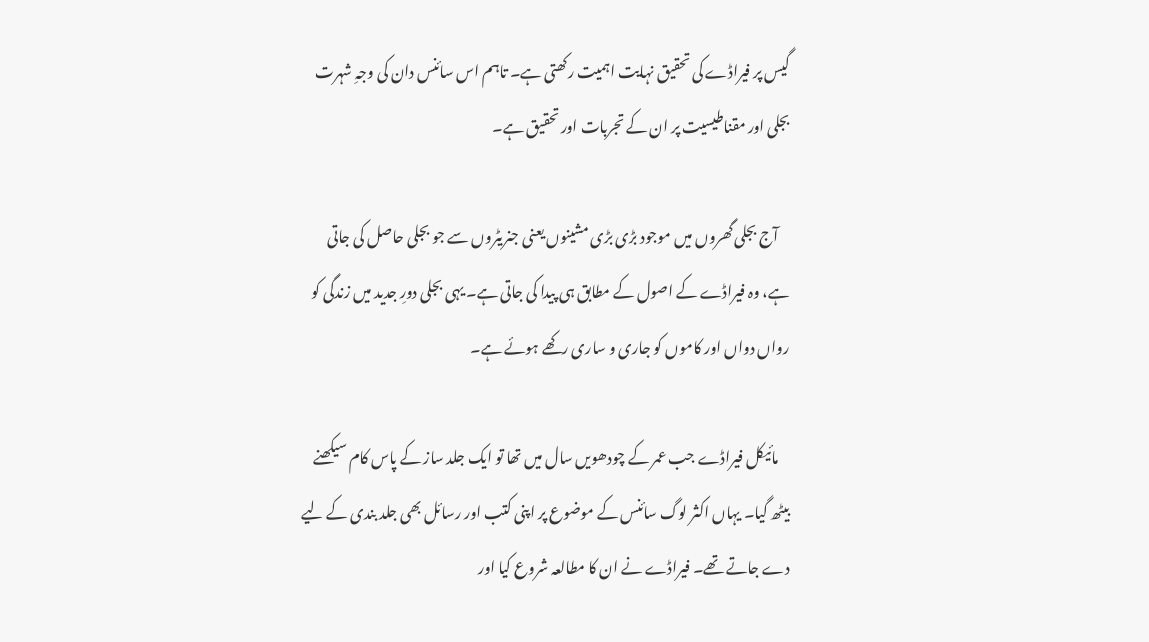گیس پر فیراڈے کی تحقیق نہایت اہمیت رکھتی ہے۔ تاہم اس سائنس دان کی وجہِ شہرت بجلی اور مقناطیسیت پر ان کے تجربات اور تحقیق ہے۔

    آج بجلی گھروں میں موجود بڑی بڑی مشینوں یعنی جنریٹروں سے جو بجلی حاصل کی جاتی ہے، وہ فیراڈے کے اصول کے مطابق ہی پیدا کی جاتی ہے۔ یہی بجلی دورِ جدید میں زندگی کو رواں دواں اور کاموں کو جاری و ساری رکھے ہوئے ہے۔

    مائیکل فیراڈے جب عمر کے چودھویں سال میں تھا تو ایک جلد ساز کے پاس کام سیکھنے بیٹھ گیا۔ یہاں اکثر لوگ سائنس کے موضوع پر اپنی کتب اور رسائل بھی جلد بندی کے لیے دے جاتے تھے۔ فیراڈے نے ان کا مطالعہ شروع کیا اور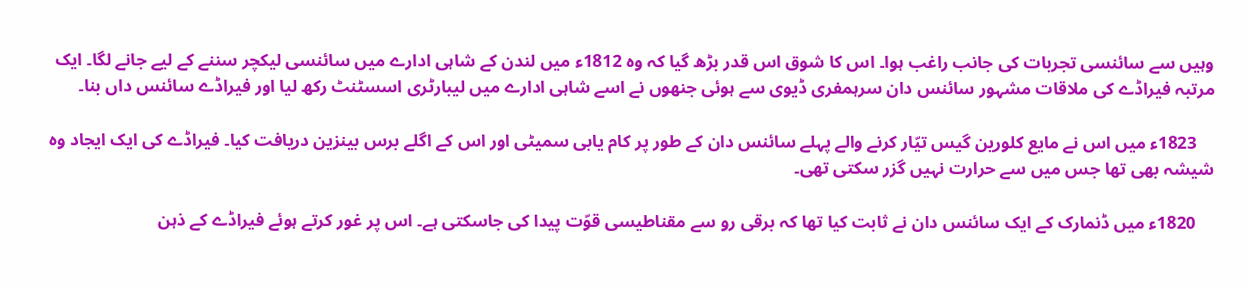وہیں سے سائنسی تجربات کی جانب راغب ہوا۔ اس کا شوق اس قدر بڑھ گیا کہ وہ 1812ء میں لندن کے شاہی ادارے میں سائنسی لیکچر سننے کے لیے جانے لگا۔ ایک مرتبہ فیراڈے کی ملاقات مشہور سائنس دان سرہمفری ڈیوی سے ہوئی جنھوں نے اسے شاہی ادارے میں لیبارٹری اسسٹنٹ رکھ لیا اور فیراڈے سائنس داں بنا۔

    1823ء میں اس نے مایع کلورین گیس تیّار کرنے والے پہلے سائنس دان کے طور پر کام یابی سمیٹی اور اس کے اگلے برس بینزین دریافت کیا۔ فیراڈے کی ایک ایجاد وہ شیشہ بھی تھا جس میں سے حرارت نہیں گزر سکتی تھی۔

    1820ء میں ڈنمارک کے ایک سائنس دان نے ثابت کیا تھا کہ برقی رو سے مقناطیسی قوّت پیدا کی جاسکتی ہے۔ اس پر غور کرتے ہوئے فیراڈے کے ذہن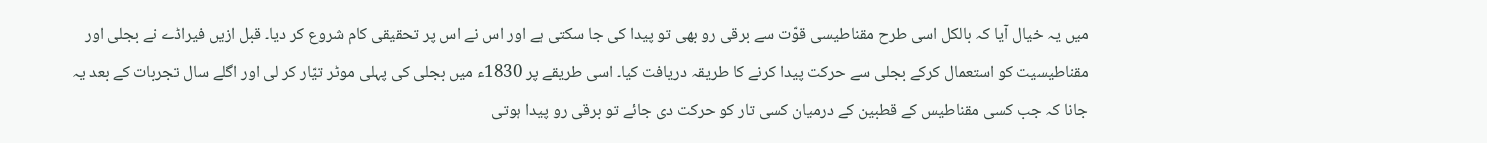میں یہ خیال آیا کہ بالکل اسی طرح مقناطیسی قوّت سے برقی رو بھی تو پیدا کی جا سکتی ہے اور اس نے اس پر تحقیقی کام شروع کر دیا۔ قبل ازیں فیراڈے نے بجلی اور مقناطیسیت کو استعمال کرکے بجلی سے حرکت پیدا کرنے کا طریقہ دریافت کیا۔ اسی طریقے پر 1830ء میں بجلی کی پہلی موٹر تیّار کر لی اور اگلے سال تجربات کے بعد یہ جانا کہ جب کسی مقناطیس کے قطبین کے درمیان کسی تار کو حرکت دی جائے تو برقی رو پیدا ہوتی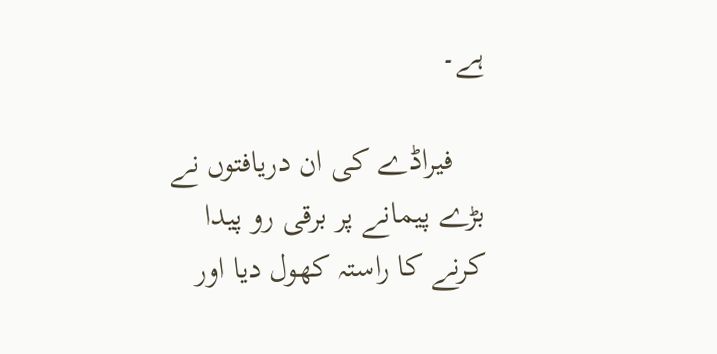ہے۔

    فیراڈے کی ان دریافتوں نے بڑے پیمانے پر برقی رو پیدا کرنے کا راستہ کھول دیا اور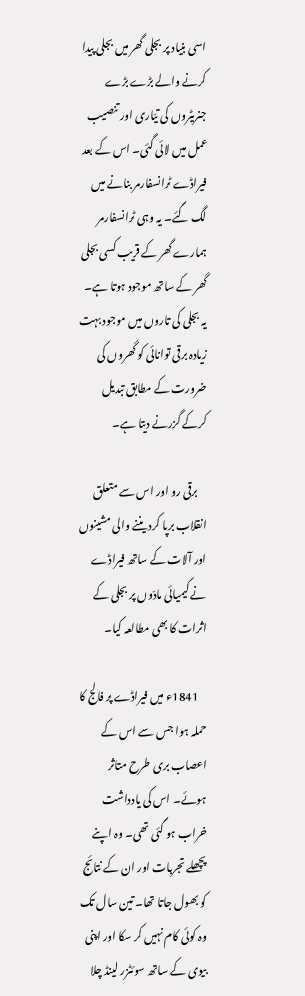اسی بنیاد پر بجلی گھر میں بجلی پیدا کرنے والے بڑے بڑے جنریٹروں کی تیّاری اور تنصیب عمل میں لائی گئی۔ اس کے بعد فیراڈے ٹرانسفارمر بنانے میں لگ گئے۔ یہ وہی ٹرانسفارمر ہمارے گھر کے قریب کسی بجلی گھر کے ساتھ موجود ہوتا ہے۔ یہ بجلی کی تاروں میں موجود بہت زیادہ برقی توانائی کو گھروں کی ضرورت کے مطابق تبدیل کرکے گزرنے دیتا ہے۔

    برقی رو اور اس سے متعلق انقلاب برپا کردیننے والی مشینوں اور آلات کے ساتھ فیراڈے نے کیمیائی مادّوں پر بجلی کے اثرات کا بھی مطالعہ کیا۔

    1841ء میں فیراڈے پر فالج کا حملہ ہوا جس سے اس کے اعصاب بری طرح متاثر ہوئے۔ اس کی یادداشت خراب ہو گئی تھی۔ وہ اپنے پچھلے تجربات اور ان کے نتائج کو بھول جاتا تھا۔ تین سال تک وہ کوئی کام نہیں کر سکا اور اپنی بیوی کے ساتھ سوئٹزر لینڈ چلا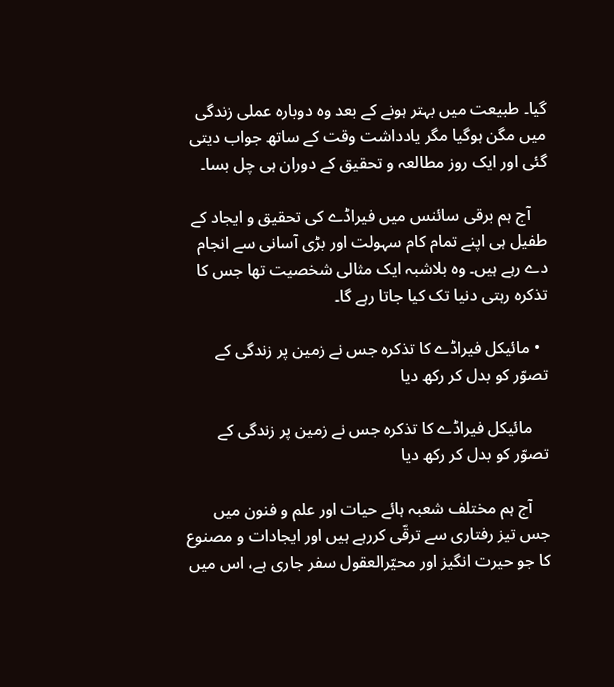گیا۔ طبیعت میں بہتر ہونے کے بعد وہ دوبارہ عملی زندگی میں مگن ہوگیا مگر یادداشت وقت کے ساتھ جواب دیتی گئی اور ایک روز مطالعہ و تحقیق کے دوران ہی چل بسا۔

    آج ہم برقی سائنس میں فیراڈے کی تحقیق و ایجاد کے طفیل ہی اپنے تمام کام سہولت اور بڑی آسانی سے انجام دے رہے ہیں۔ وہ بلاشبہ ایک مثالی شخصیت تھا جس کا تذکرہ رہتی دنیا تک کیا جاتا رہے گا۔

  • مائیکل فیراڈے کا تذکرہ جس نے زمین پر زندگی کے تصوّر کو بدل کر رکھ دیا

    مائیکل فیراڈے کا تذکرہ جس نے زمین پر زندگی کے تصوّر کو بدل کر رکھ دیا

    آج ہم مختلف شعبہ ہائے حیات اور علم و فنون میں جس تیز رفتاری سے ترقّی کررہے ہیں اور ایجادات و مصنوع کا جو حیرت انگیز اور محیّرالعقول سفر جاری ہے، اس میں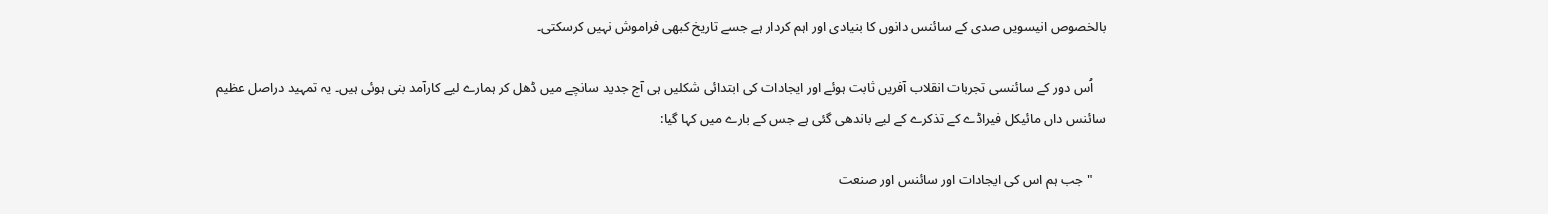بالخصوص انیسویں صدی کے سائنس دانوں کا بنیادی اور اہم کردار ہے جسے تاریخ کبھی فراموش نہیں‌ کرسکتی۔

    اُس دور کے سائنسی تجربات انقلاب آفریں ثابت ہوئے اور ایجادات کی ابتدائی شکلیں ہی آج جدید سانچے میں‌‌ ڈھل کر ہمارے لیے کارآمد بنی ہوئی ہیں۔ یہ تمہید دراصل عظیم سائنس داں مائیکل فیراڈے کے تذکرے کے لیے باندھی گئی ہے جس کے بارے میں کہا گیا:

    "جب ہم اس کی ایجادات اور سائنس اور صنعت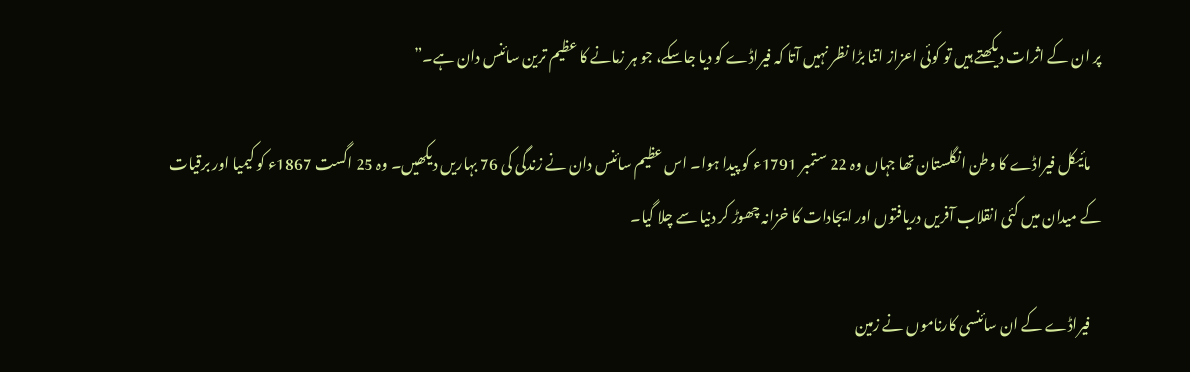پر ان کے اثرات دیکھتے ہیں تو کوئی اعزاز اتنا بڑا نظر نہیں آتا کہ فیراڈے کو دیا جاسکے، جو ہر زمانے کا عظیم ترین سائنس دان ہے۔”

    مائیکل فیراڈے کا وطن انگلستان تھا جہاں وہ 22 ستمبر 1791ء کو پیدا ہوا۔ اس عظیم سائنس دان نے زندگی کی 76 بہاریں دیکھیں۔ وہ 25 اگست 1867ء کو کیمیا اور برقیات کے میدان میں کئی انقلاب آفریں دریافتوں اور ایجادات کا خزانہ چھوڑ کر دنیا سے چلا گیا۔

    فیراڈے کے ان سائنسی کارناموں نے زمین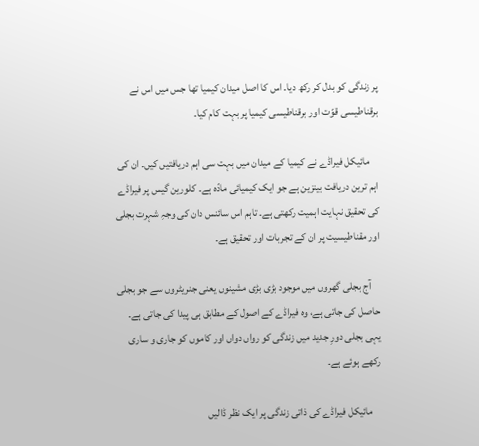پر زندگی کو بدل کر رکھ دیا۔ اس کا اصل میدان کیمیا تھا جس میں اس نے برقناطیسی قوّت اور برقناطیسی کیمیا پر بہت کام کیا۔

    مائیکل فیراڈے نے کیمیا کے میدان میں بہت سی اہم دریافتیں کیں۔ ان کی اہم ترین دریافت بینزین ہے جو ایک کیمیائی مادّہ ہے۔ کلورین گیس پر فیراڈے کی تحقیق نہایت اہمیت رکھتی ہے۔ تاہم اس سائنس دان کی وجہِ شہرت بجلی اور مقناطیسیت پر ان کے تجربات اور تحقیق ہے۔

    آج بجلی گھروں میں موجود بڑی بڑی مشینوں یعنی جنریٹروں سے جو بجلی حاصل کی جاتی ہے، وہ فیراڈے کے اصول کے مطابق ہی پیدا کی جاتی ہے۔ یہی بجلی دورِ جدید میں زندگی کو رواں دواں اور کاموں کو جاری و ساری رکھے ہوئے ہے۔

    مائیکل فیراڈے کی ذاتی زندگی پر ایک نظر ڈالیں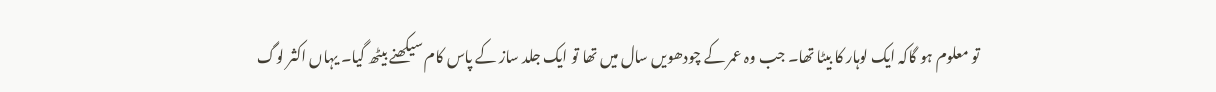تو معلوم ہو گاکہ ایک لوہار کا بیٹا تھا۔ جب وہ عمر کے چودھویں سال میں تھا تو ایک جلد ساز کے پاس کام سیکھنے بیٹھ گیا۔ یہاں اکثر لوگ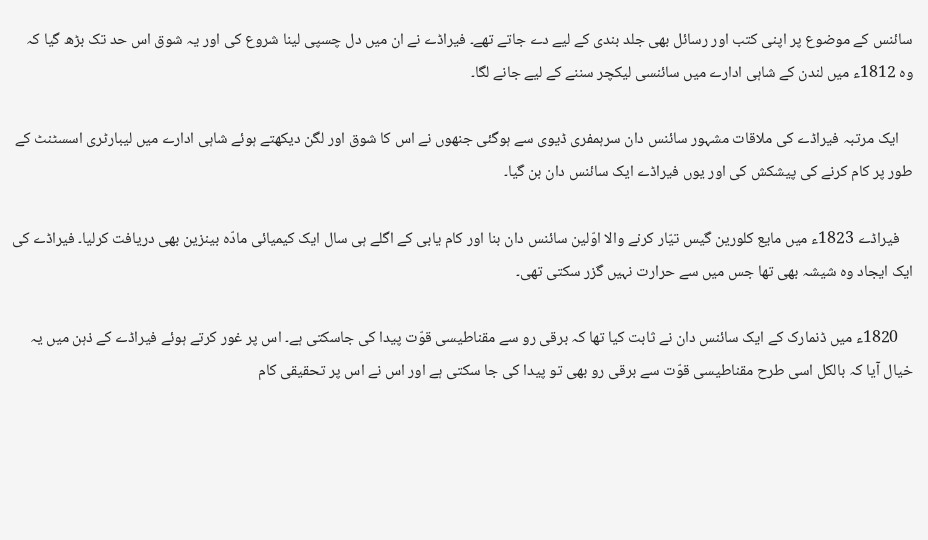سائنس کے موضوع پر اپنی کتب اور رسائل بھی جلد بندی کے لیے دے جاتے تھے۔ فیراڈے نے ان میں دل چسپی لینا شروع کی اور یہ شوق اس حد تک بڑھ گیا کہ وہ 1812ء میں لندن کے شاہی ادارے میں سائنسی لیکچر سننے کے لیے جانے لگا۔

    ایک مرتبہ فیراڈے کی ملاقات مشہور سائنس دان سرہمفری ڈیوی سے ہوگئی جنھوں نے اس کا شوق اور لگن دیکھتے ہوئے شاہی ادارے میں لیبارٹری اسسٹنٹ کے طور پر کام کرنے کی پیشکش کی اور یوں‌ فیراڈے ایک سائنس دان بن گیا۔

    فیراڈے 1823ء میں مایع کلورین گیس تیّار کرنے والا اوّلین سائنس دان بنا اور کام یابی کے اگلے ہی سال ایک کیمیائی مادّہ بینزین بھی دریافت کرلیا۔ فیراڈے کی ایک ایجاد وہ شیشہ بھی تھا جس میں سے حرارت نہیں گزر سکتی تھی۔

    1820ء میں ڈنمارک کے ایک سائنس دان نے ثابت کیا تھا کہ برقی رو سے مقناطیسی قوّت پیدا کی جاسکتی ہے۔ اس پر غور کرتے ہوئے فیراڈے کے ذہن میں یہ خیال آیا کہ بالکل اسی طرح مقناطیسی قوّت سے برقی رو بھی تو پیدا کی جا سکتی ہے اور اس نے اس پر تحقیقی کام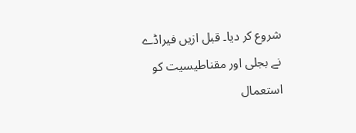شروع کر دیا۔ قبل ازیں فیراڈے نے بجلی اور مقناطیسیت کو استعمال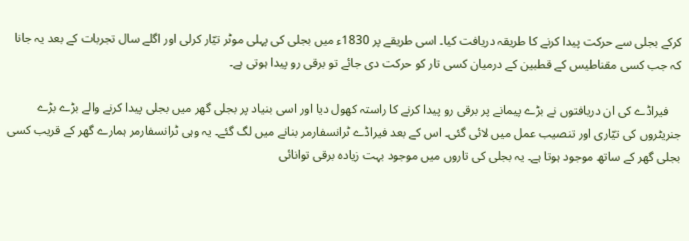کرکے بجلی سے حرکت پیدا کرنے کا طریقہ دریافت کیا۔ اسی طریقے پر 1830ء میں بجلی کی پہلی موٹر تیّار کرلی اور اگلے سال تجربات کے بعد یہ جانا کہ جب کسی مقناطیس کے قطبین کے درمیان کسی تار کو حرکت دی جائے تو برقی رو پیدا ہوتی ہے۔

    فیراڈے کی ان دریافتوں نے بڑے پیمانے پر برقی رو پیدا کرنے کا راستہ کھول دیا اور اسی بنیاد پر بجلی گھر میں بجلی پیدا کرنے والے بڑے بڑے جنریٹروں کی تیّاری اور تنصیب عمل میں لائی گئی۔ اس کے بعد فیراڈے ٹرانسفارمر بنانے میں لگ گئے۔ یہ وہی ٹرانسفارمر ہمارے گھر کے قریب کسی بجلی گھر کے ساتھ موجود ہوتا ہے۔ یہ بجلی کی تاروں میں موجود بہت زیادہ برقی توانائی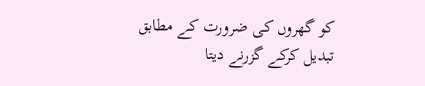کو گھروں کی ضرورت کے مطابق تبدیل کرکے گزرنے دیتا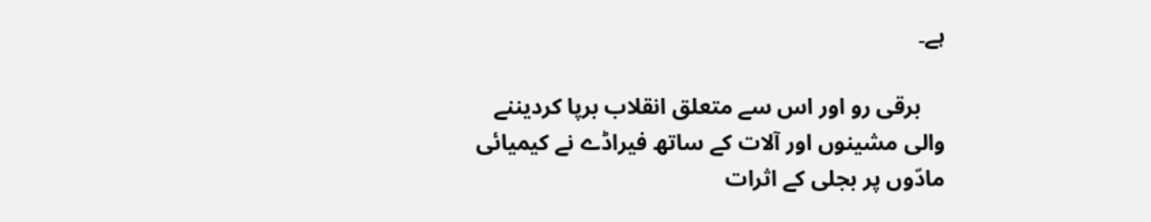ہے۔

    برقی رو اور اس سے متعلق انقلاب برپا کردیننے والی مشینوں اور آلات کے ساتھ فیراڈے نے کیمیائی مادّوں پر بجلی کے اثرات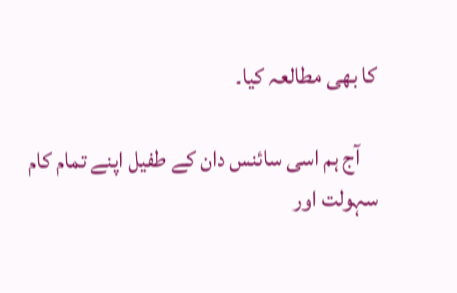کا بھی مطالعہ کیا۔

    آج ہم اسی سائنس دان کے طفیل اپنے تمام کام سہولت اور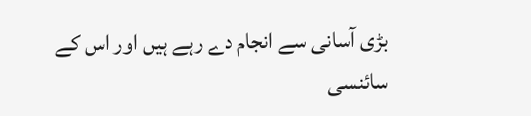بڑی آسانی سے انجام دے رہے ہیں اور اس کے سائنسی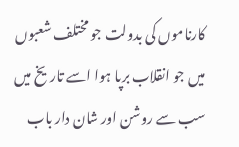کارناموں کی بدولت جو مختلف شعبوں میں‌ جو انقلاب برپا ہوا اسے تاریخ میں سب سے روشن اور شان دار باب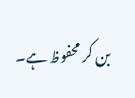بن کر محفوظ ہے۔